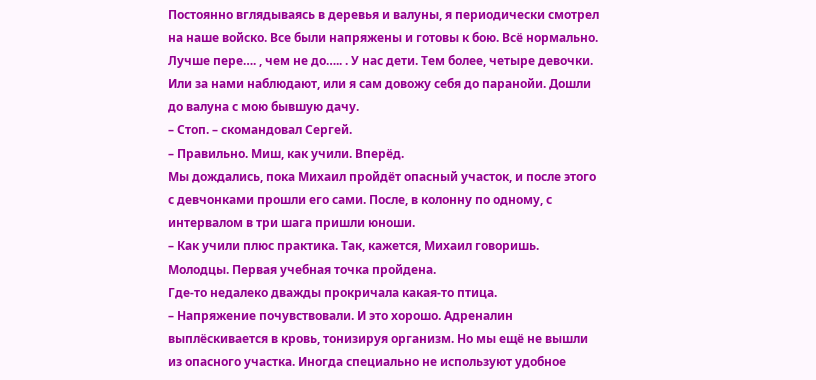Постоянно вглядываясь в деревья и валуны, я периодически смотрел на наше войско. Все были напряжены и готовы к бою. Всё нормально. Лучше пере…. , чем не до….. . У нас дети. Тем более, четыре девочки. Или за нами наблюдают, или я сам довожу себя до паранойи. Дошли до валуна с мою бывшую дачу.
– Стоп. – скомандовал Сергей.
– Правильно. Миш, как учили. Вперёд.
Мы дождались, пока Михаил пройдёт опасный участок, и после этого с девчонками прошли его сами. После, в колонну по одному, с интервалом в три шага пришли юноши.
– Как учили плюс практика. Так, кажется, Михаил говоришь. Молодцы. Первая учебная точка пройдена.
Где-то недалеко дважды прокричала какая-то птица.
– Напряжение почувствовали. И это хорошо. Адреналин выплёскивается в кровь, тонизируя организм. Но мы ещё не вышли из опасного участка. Иногда специально не используют удобное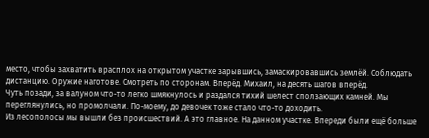место, чтобы захватить врасплох на открытом участке зарывшись, замаскировавшись землёй. Соблюдать дистанцию. Оружие наготове. Смотреть по сторонам. Вперёд. Михаил, на десять шагов вперёд.
Чуть позади, за валуном что-то легко шмякнулось и раздался тихий шелест сползающих камней. Мы переглянулись, но промолчали. По-моему, до девочек тоже стало что-то доходить.
Из лесополосы мы вышли без происшествий. А это главное. На данном участке. Впереди были ещё больше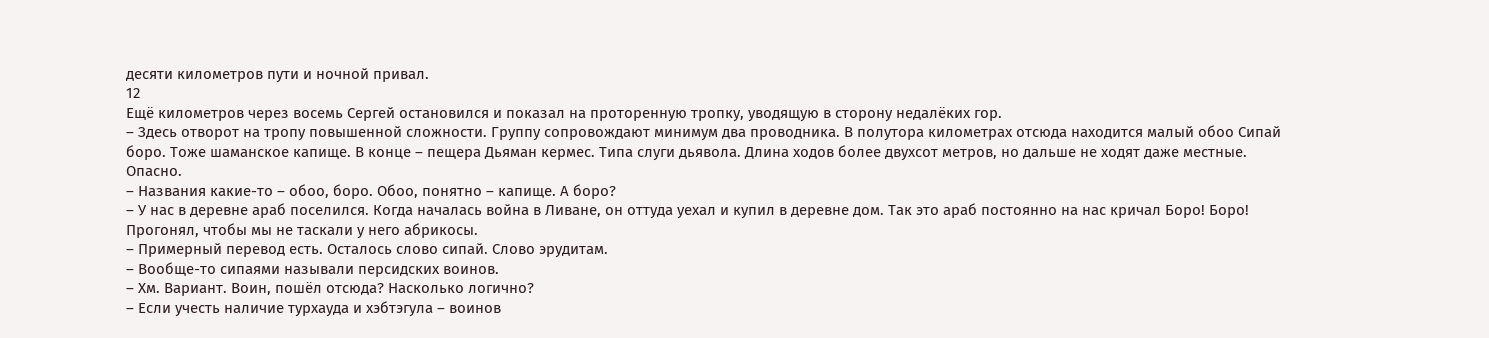десяти километров пути и ночной привал.
12
Ещё километров через восемь Сергей остановился и показал на проторенную тропку, уводящую в сторону недалёких гор.
– Здесь отворот на тропу повышенной сложности. Группу сопровождают минимум два проводника. В полутора километрах отсюда находится малый обоо Сипай боро. Тоже шаманское капище. В конце – пещера Дьяман кермес. Типа слуги дьявола. Длина ходов более двухсот метров, но дальше не ходят даже местные. Опасно.
– Названия какие-то – обоо, боро. Обоо, понятно – капище. А боро?
– У нас в деревне араб поселился. Когда началась война в Ливане, он оттуда уехал и купил в деревне дом. Так это араб постоянно на нас кричал Боро! Боро! Прогонял, чтобы мы не таскали у него абрикосы.
– Примерный перевод есть. Осталось слово сипай. Слово эрудитам.
– Вообще-то сипаями называли персидских воинов.
– Хм. Вариант. Воин, пошёл отсюда? Насколько логично?
– Если учесть наличие турхауда и хэбтэгула – воинов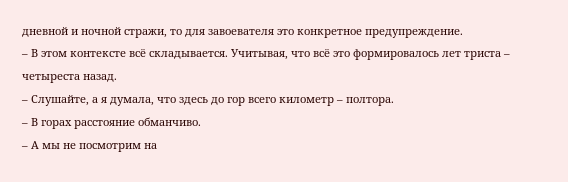дневной и ночной стражи, то для завоевателя это конкретное предупреждение.
– В этом контексте всё складывается. Учитывая, что всё это формировалось лет триста – четыреста назад.
– Слушайте, а я думала, что здесь до гор всего километр – полтора.
– В горах расстояние обманчиво.
– А мы не посмотрим на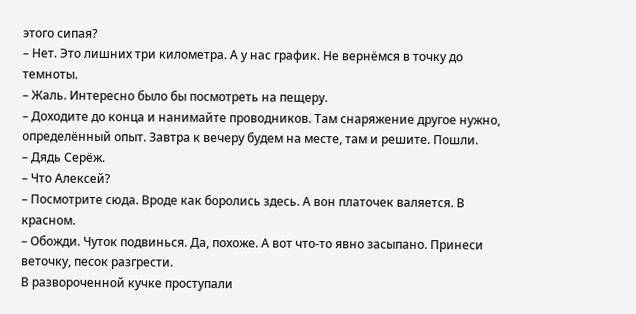этого сипая?
– Нет. Это лишних три километра. А у нас график. Не вернёмся в точку до темноты.
– Жаль. Интересно было бы посмотреть на пещеру.
– Доходите до конца и нанимайте проводников. Там снаряжение другое нужно, определённый опыт. Завтра к вечеру будем на месте, там и решите. Пошли.
– Дядь Серёж.
– Что Алексей?
– Посмотрите сюда. Вроде как боролись здесь. А вон платочек валяется. В красном.
– Обожди. Чуток подвинься. Да, похоже. А вот что-то явно засыпано. Принеси веточку, песок разгрести.
В развороченной кучке проступали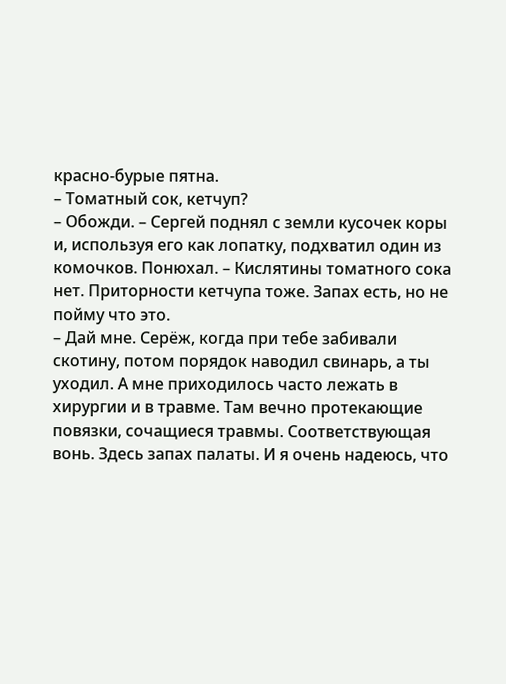красно-бурые пятна.
– Томатный сок, кетчуп?
– Обожди. – Сергей поднял с земли кусочек коры и, используя его как лопатку, подхватил один из комочков. Понюхал. – Кислятины томатного сока нет. Приторности кетчупа тоже. Запах есть, но не пойму что это.
– Дай мне. Серёж, когда при тебе забивали скотину, потом порядок наводил свинарь, а ты уходил. А мне приходилось часто лежать в хирургии и в травме. Там вечно протекающие повязки, сочащиеся травмы. Соответствующая вонь. Здесь запах палаты. И я очень надеюсь, что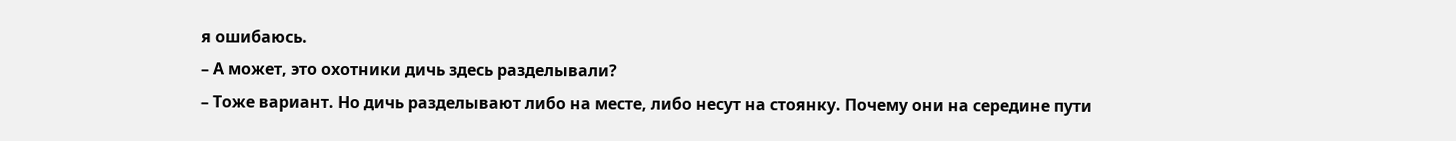я ошибаюсь.
– А может, это охотники дичь здесь разделывали?
– Тоже вариант. Но дичь разделывают либо на месте, либо несут на стоянку. Почему они на середине пути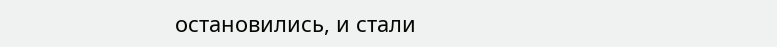остановились, и стали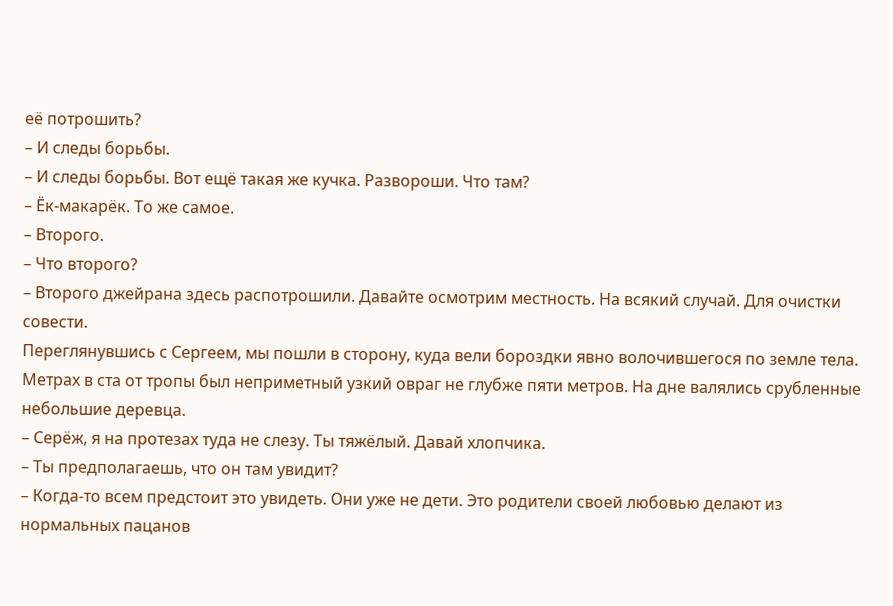её потрошить?
– И следы борьбы.
– И следы борьбы. Вот ещё такая же кучка. Развороши. Что там?
– Ёк-макарёк. То же самое.
– Второго.
– Что второго?
– Второго джейрана здесь распотрошили. Давайте осмотрим местность. На всякий случай. Для очистки совести.
Переглянувшись с Сергеем, мы пошли в сторону, куда вели бороздки явно волочившегося по земле тела. Метрах в ста от тропы был неприметный узкий овраг не глубже пяти метров. На дне валялись срубленные небольшие деревца.
– Серёж, я на протезах туда не слезу. Ты тяжёлый. Давай хлопчика.
– Ты предполагаешь, что он там увидит?
– Когда-то всем предстоит это увидеть. Они уже не дети. Это родители своей любовью делают из нормальных пацанов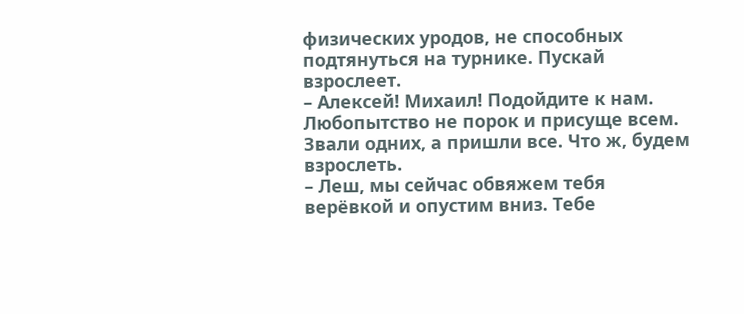физических уродов, не способных подтянуться на турнике. Пускай взрослеет.
– Алексей! Михаил! Подойдите к нам.
Любопытство не порок и присуще всем. Звали одних, а пришли все. Что ж, будем взрослеть.
– Леш, мы сейчас обвяжем тебя верёвкой и опустим вниз. Тебе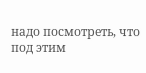надо посмотреть, что под этим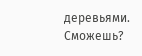деревьями. Сможешь?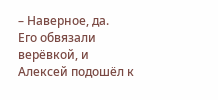– Наверное, да.
Его обвязали верёвкой, и Алексей подошёл к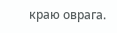краю оврага.